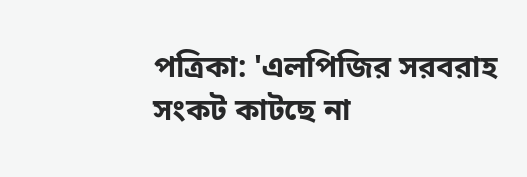পত্রিকা: 'এলপিজির সরবরাহ সংকট কাটছে না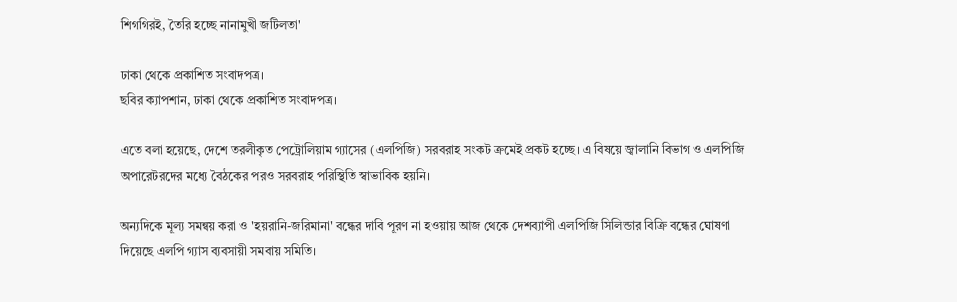শিগগিরই, তৈরি হচ্ছে নানামুখী জটিলতা'

ঢাকা থেকে প্রকাশিত সংবাদপত্র।
ছবির ক্যাপশান, ঢাকা থেকে প্রকাশিত সংবাদপত্র।

এতে বলা হয়েছে, দেশে তরলীকৃত পেট্রোলিয়াম গ্যাসের (এলপিজি) সরবরাহ সংকট ক্রমেই প্রকট হচ্ছে। এ বিষয়ে জ্বালানি বিভাগ ও এলপিজি অপারেটরদের মধ্যে বৈঠকের পরও সরবরাহ পরিস্থিতি স্বাভাবিক হয়নি।

অন্যদিকে মূল্য সমন্বয় করা ও 'হয়রানি-জরিমানা' বন্ধের দাবি পূরণ না হওয়ায় আজ থেকে দেশব্যাপী এলপিজি সিলিন্ডার বিক্রি বন্ধের ঘোষণা দিয়েছে এলপি গ্যাস ব্যবসায়ী সমবায় সমিতি।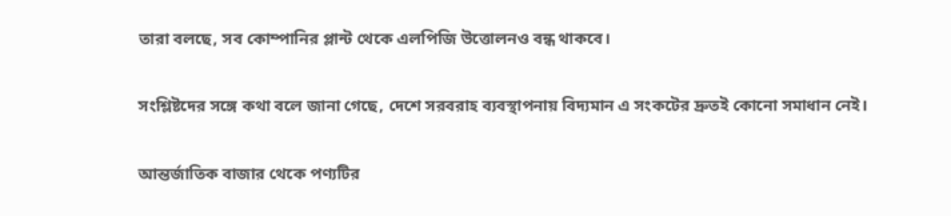তারা বলছে, সব কোম্পানির প্লান্ট থেকে এলপিজি উত্তোলনও বন্ধ থাকবে।

সংশ্লিষ্টদের সঙ্গে কথা বলে জানা গেছে, দেশে সরবরাহ ব্যবস্থাপনায় বিদ্যমান এ সংকটের দ্রুতই কোনো সমাধান নেই।

আন্তর্জাতিক বাজার থেকে পণ্যটির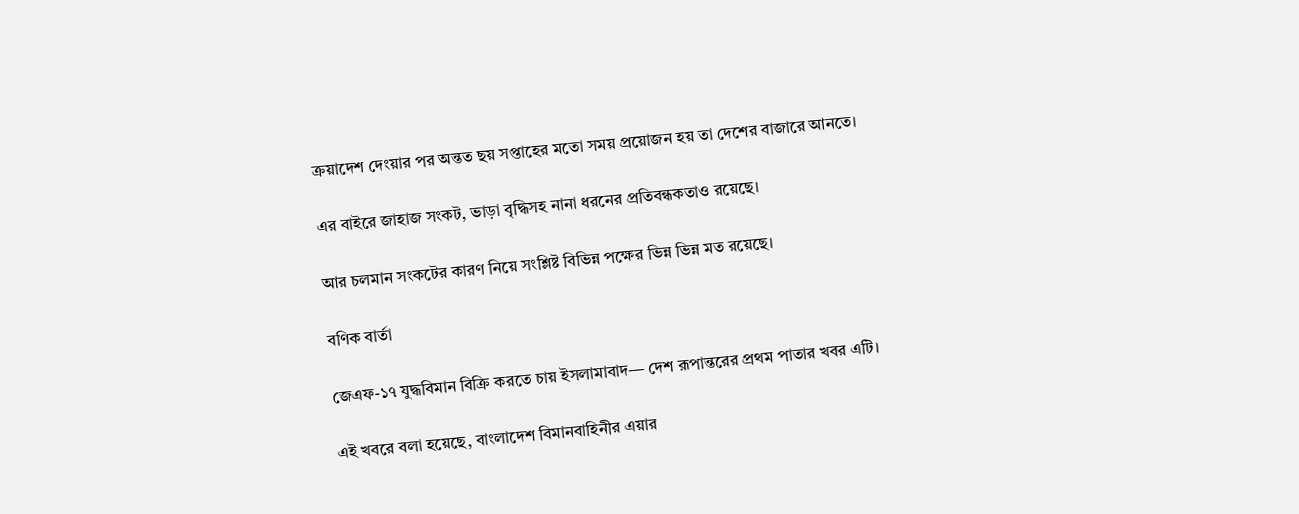ক্রয়াদেশ দেংয়ার পর অন্তত ছয় সপ্তাহের মতো সময় প্রয়োজন হয় তা দেশের বাজারে আনতে।

এর বাইরে জাহাজ সংকট, ভাড়া বৃদ্ধিসহ নানা ধরনের প্রতিবন্ধকতাও রয়েছে।

আর চলমান সংকটের কারণ নিয়ে সংশ্লিষ্ট বিভিন্ন পক্ষের ভিন্ন ভিন্ন মত রয়েছে।

বণিক বার্তা

জেএফ-১৭ যুদ্ধবিমান বিক্রি করতে চায় ইসলামাবাদ— দেশ রূপান্তরের প্রথম পাতার খবর এটি।

এই খবরে বলা হয়েছে, বাংলাদেশ বিমানবাহিনীর এয়ার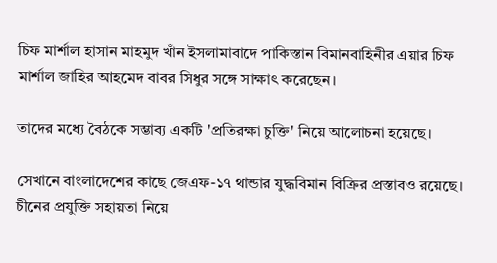চিফ মার্শাল হাসান মাহমুদ খাঁন ইসলামাবাদে পাকিস্তান বিমানবাহিনীর এয়ার চিফ মার্শাল জাহির আহমেদ বাবর সিধুর সঙ্গে সাক্ষাৎ করেছেন।

তাদের মধ্যে বৈঠকে সম্ভাব্য একটি 'প্রতিরক্ষা চুক্তি' নিয়ে আলোচনা হয়েছে।

সেখানে বাংলাদেশের কাছে জেএফ-১৭ থান্ডার যুদ্ধবিমান বিক্রির প্রস্তাবও রয়েছে। চীনের প্রযুক্তি সহায়তা নিয়ে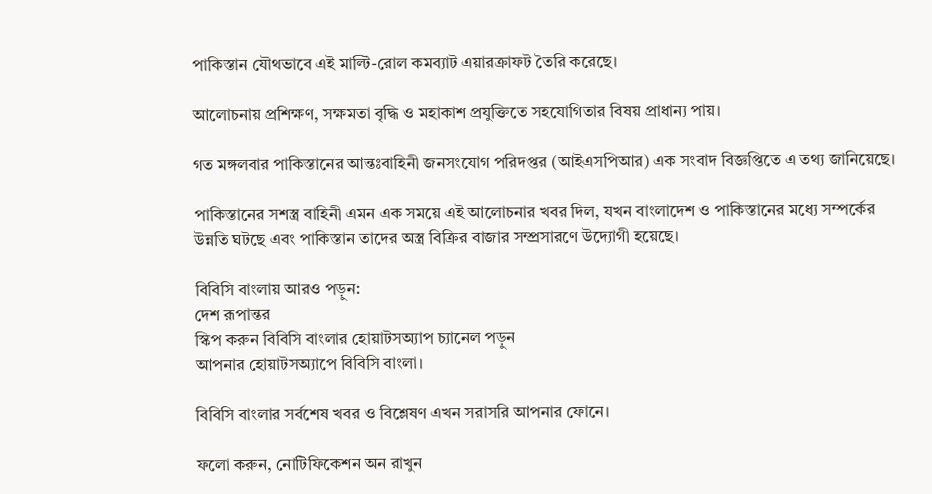পাকিস্তান যৌথভাবে এই মাল্টি-রোল কমব্যাট এয়ারক্রাফট তৈরি করেছে।

আলোচনায় প্রশিক্ষণ, সক্ষমতা বৃদ্ধি ও মহাকাশ প্রযুক্তিতে সহযোগিতার বিষয় প্রাধান্য পায়।

গত মঙ্গলবার পাকিস্তানের আন্তঃবাহিনী জনসংযোগ পরিদপ্তর (আইএসপিআর) এক সংবাদ বিজ্ঞপ্তিতে এ তথ্য জানিয়েছে।

পাকিস্তানের সশস্ত্র বাহিনী এমন এক সময়ে এই আলোচনার খবর দিল, যখন বাংলাদেশ ও পাকিস্তানের মধ্যে সম্পর্কের উন্নতি ঘটছে এবং পাকিস্তান তাদের অস্ত্র বিক্রির বাজার সম্প্রসারণে উদ্যোগী হয়েছে।

বিবিসি বাংলায় আরও পড়ুন:
দেশ রূপান্তর
স্কিপ করুন বিবিসি বাংলার হোয়াটসঅ্যাপ চ্যানেল পড়ুন
আপনার হোয়াটসঅ্যাপে বিবিসি বাংলা।

বিবিসি বাংলার সর্বশেষ খবর ও বিশ্লেষণ এখন সরাসরি আপনার ফোনে।

ফলো করুন, নোটিফিকেশন অন রাখুন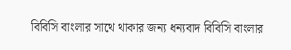বিবিসি বাংলার সাথে থাকার জন্য ধন্যবাদ বিবিসি বাংলার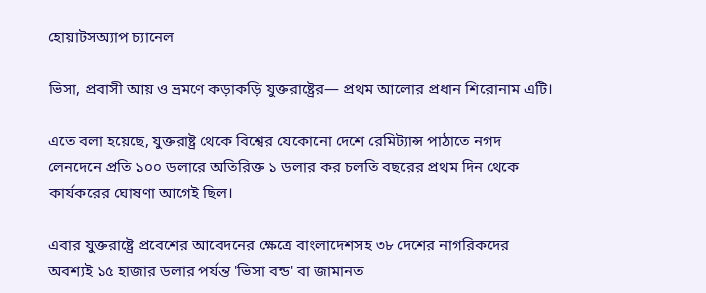হোয়াটসঅ্যাপ চ্যানেল

ভিসা, প্রবাসী আয় ও ভ্রমণে কড়াকড়ি যুক্তরাষ্ট্রের— প্রথম আলোর প্রধান শিরোনাম এটি।

এতে বলা হয়েছে, যুক্তরাষ্ট্র থেকে বিশ্বের যেকোনো দেশে রেমিট্যান্স পাঠাতে নগদ লেনদেনে প্রতি ১০০ ডলারে অতিরিক্ত ১ ডলার কর চলতি বছরের প্রথম দিন থেকে কার্যকরের ঘোষণা আগেই ছিল।

এবার যুক্তরাষ্ট্রে প্রবেশের আবেদনের ক্ষেত্রে বাংলাদেশসহ ৩৮ দেশের নাগরিকদের অবশ্যই ১৫ হাজার ডলার পর্যন্ত 'ভিসা বন্ড' বা জামানত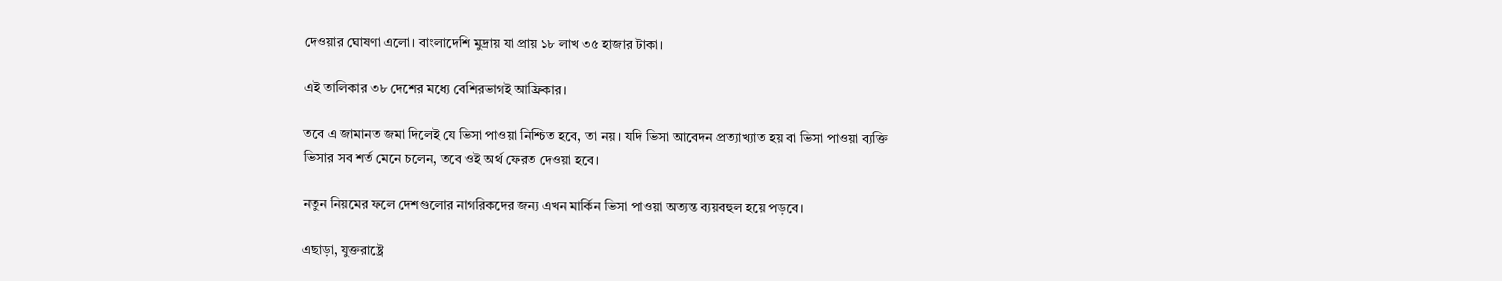দেওয়ার ঘোষণা এলো। বাংলাদেশি মুদ্রায় যা প্রায় ১৮ লাখ ৩৫ হাজার টাকা।

এই তালিকার ৩৮ দেশের মধ্যে বেশিরভাগই আফ্রিকার।

তবে এ জামানত জমা দিলেই যে ভিসা পাওয়া নিশ্চিত হবে, তা নয়। যদি ভিসা আবেদন প্রত্যাখ্যাত হয় বা ভিসা পাওয়া ব্যক্তি ভিসার সব শর্ত মেনে চলেন, তবে ওই অর্থ ফেরত দেওয়া হবে।

নতুন নিয়মের ফলে দেশগুলোর নাগরিকদের জন্য এখন মার্কিন ভিসা পাওয়া অত্যন্ত ব্যয়বহুল হয়ে পড়বে।

এছাড়া, যুক্তরাষ্ট্রে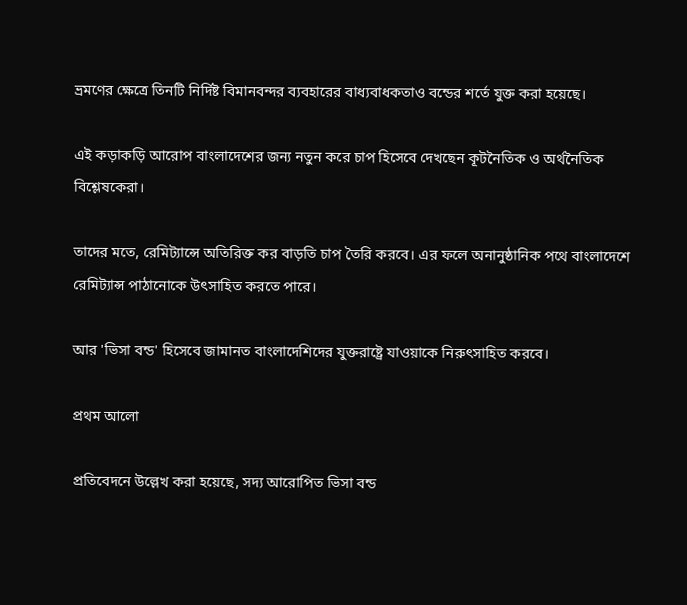ভ্রমণের ক্ষেত্রে তিনটি নির্দিষ্ট বিমানবন্দর ব্যবহারের বাধ্যবাধকতাও বন্ডের শর্তে যুক্ত করা হয়েছে।

এই কড়াকড়ি আরোপ বাংলাদেশের জন্য নতুন করে চাপ হিসেবে দেখছেন কূটনৈতিক ও অর্থনৈতিক বিশ্লেষকেরা।

তাদের মতে, রেমিট্যান্সে অতিরিক্ত কর বাড়তি চাপ তৈরি করবে। এর ফলে অনানুষ্ঠানিক পথে বাংলাদেশে রেমিট্যান্স পাঠানোকে উৎসাহিত করতে পারে।

আর 'ভিসা বন্ড' হিসেবে জামানত বাংলাদেশিদের যুক্তরাষ্ট্রে যাওয়াকে নিরুৎসাহিত করবে।

প্রথম আলো

প্রতিবেদনে উল্লেখ করা হয়েছে, সদ্য আরোপিত ভিসা বন্ড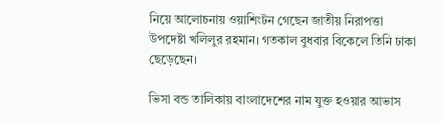নিয়ে আলোচনায় ওয়াশিংটন গেছেন জাতীয় নিরাপত্তা উপদেষ্টা খলিলুর রহমান। গতকাল বুধবার বিকেলে তিনি ঢাকা ছেড়েছেন।

ভিসা বন্ড তালিকায় বাংলাদেশের নাম যুক্ত হওয়ার আভাস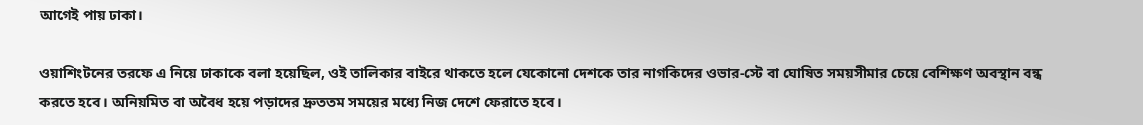আগেই পায় ঢাকা।

ওয়াশিংটনের তরফে এ নিয়ে ঢাকাকে বলা হয়েছিল, ওই তালিকার বাইরে থাকতে হলে যেকোনো দেশকে তার নাগকিদের ওভার-স্টে বা ঘোষিত সময়সীমার চেয়ে বেশিক্ষণ অবস্থান বন্ধ করতে হবে। অনিয়মিত বা অবৈধ হয়ে পড়াদের দ্রুততম সময়ের মধ্যে নিজ দেশে ফেরাতে হবে।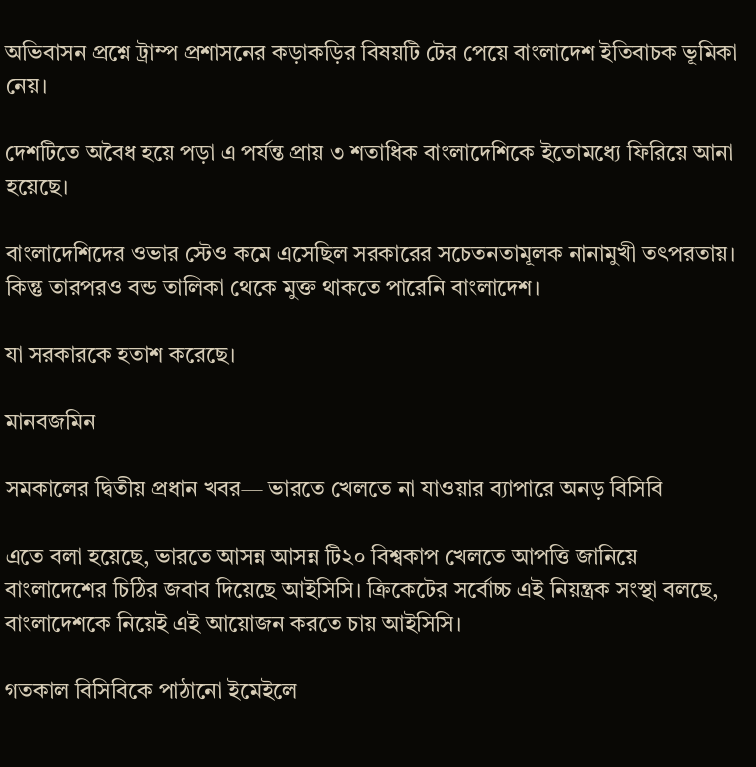অভিবাসন প্রশ্নে ট্রাম্প প্রশাসনের কড়াকড়ির বিষয়টি টের পেয়ে বাংলাদেশ ইতিবাচক ভূমিকা নেয়।

দেশটিতে অবৈধ হয়ে পড়া এ পর্যন্ত প্রায় ৩ শতাধিক বাংলাদেশিকে ইতোমধ্যে ফিরিয়ে আনা হয়েছে।

বাংলাদেশিদের ওভার স্টেও কমে এসেছিল সরকারের সচেতনতামূলক নানামুখী তৎপরতায়। কিন্তু তারপরও বন্ড তালিকা থেকে মুক্ত থাকতে পারেনি বাংলাদেশ।

যা সরকারকে হতাশ করেছে।

মানবজমিন

সমকালের দ্বিতীয় প্রধান খবর— ভারতে খেলতে না যাওয়ার ব্যাপারে অনড় বিসিবি

এতে বলা হয়েছে, ভারতে আসন্ন আসন্ন টি২০ বিশ্বকাপ খেলতে আপত্তি জানিয়ে বাংলাদেশের চিঠির জবাব দিয়েছে আইসিসি। ক্রিকেটের সর্বোচ্চ এই নিয়ন্ত্রক সংস্থা বলছে, বাংলাদেশকে নিয়েই এই আয়োজন করতে চায় আইসিসি।

গতকাল বিসিবিকে পাঠানো ইমেইলে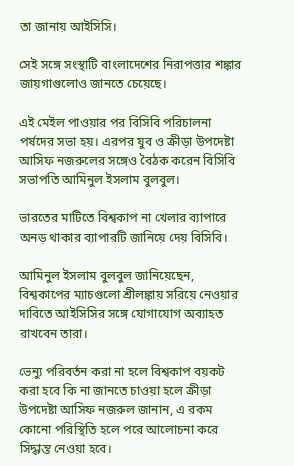তা জানায় আইসিসি।

সেই সঙ্গে সংস্থাটি বাংলাদেশের নিরাপত্তার শঙ্কার জায়গাগুলোও জানতে চেয়েছে।

এই মেইল পাওয়ার পর বিসিবি পরিচালনা পর্ষদের সভা হয়। এরপর যুব ও ক্রীড়া উপদেষ্টা আসিফ নজরুলের সঙ্গেও বৈঠক করেন বিসিবি সভাপতি আমিনুল ইসলাম বুলবুল।

ভারতের মাটিতে বিশ্বকাপ না খেলার ব্যাপারে অনড় থাকার ব্যাপারটি জানিয়ে দেয় বিসিবি।

আমিনুল ইসলাম বুলবুল জানিয়েছেন, বিশ্বকাপের ম্যাচগুলো শ্রীলঙ্কায় সরিয়ে নেওয়ার দাবিতে আইসিসির সঙ্গে যোগাযোগ অব্যাহত রাখবেন তারা।

ভেন্যু পরিবর্তন করা না হলে বিশ্বকাপ বয়কট করা হবে কি না জানতে চাওয়া হলে ক্রীড়া উপদেষ্টা আসিফ নজরুল জানান, এ রকম কোনো পরিস্থিতি হলে পরে আলোচনা করে সিদ্ধান্ত নেওয়া হবে।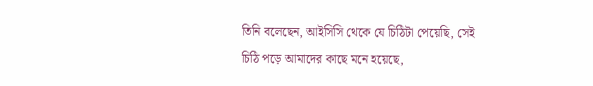তিনি বলেছেন, আইসিসি থেকে যে চিঠিটা পেয়েছি, সেই চিঠি পড়ে আমাদের কাছে মনে হয়েছে,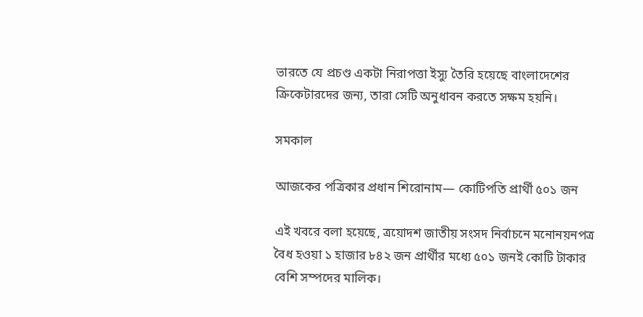ভারতে যে প্রচণ্ড একটা নিরাপত্তা ইস্যু তৈরি হয়েছে বাংলাদেশের ক্রিকেটারদের জন্য, তারা সেটি অনুধাবন করতে সক্ষম হয়নি।

সমকাল

আজকের পত্রিকার প্রধান শিরোনাম— কোটিপতি প্রার্থী ৫০১ জন

এই খবরে বলা হয়েছে, ত্রয়োদশ জাতীয় সংসদ নির্বাচনে মনোনয়নপত্র বৈধ হওয়া ১ হাজার ৮৪২ জন প্রার্থীর মধ্যে ৫০১ জনই কোটি টাকার বেশি সম্পদের মালিক।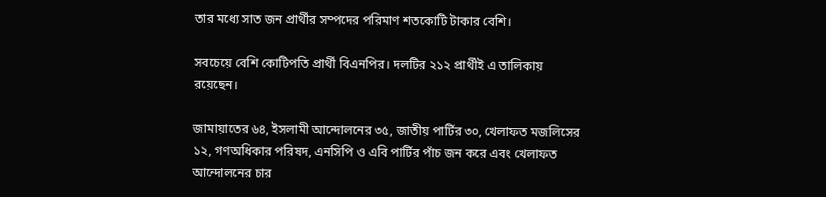তার মধ্যে সাত জন প্রার্থীর সম্পদের পরিমাণ শতকোটি টাকার বেশি।

সবচেয়ে বেশি কোটিপতি প্রার্থী বিএনপির। দলটির ২১২ প্রার্থীই এ তালিকায় রয়েছেন।

জামায়াতের ৬৪, ইসলামী আন্দোলনের ৩৫, জাতীয় পার্টির ৩০, খেলাফত মজলিসের ১২, গণঅধিকার পরিষদ, এনসিপি ও এবি পার্টির পাঁচ জন করে এবং খেলাফত আন্দোলনের চার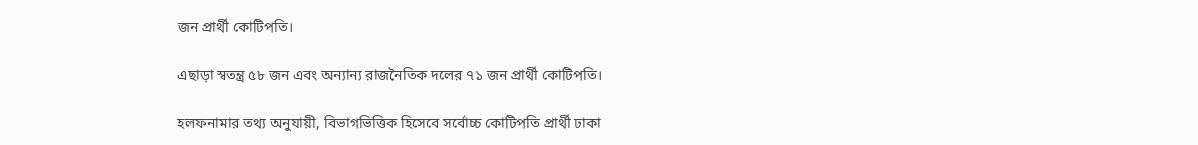জন প্রার্থী কোটিপতি।

এছাড়া স্বতন্ত্র ৫৮ জন এবং অন্যান্য রাজনৈতিক দলের ৭১ জন প্রার্থী কোটিপতি।

হলফনামার তথ্য অনুযায়ী, বিভাগভিত্তিক হিসেবে সর্বোচ্চ কোটিপতি প্রার্থী ঢাকা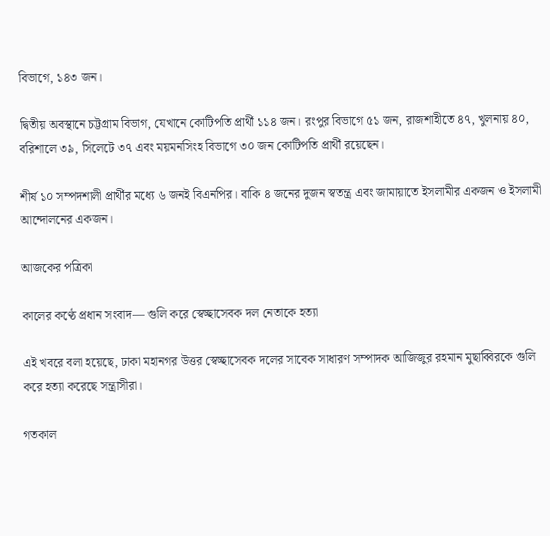বিভাগে, ১৪৩ জন।

দ্বিতীয় অবস্থানে চট্টগ্রাম বিভাগ, যেখানে কোটিপতি প্রার্থী ১১৪ জন। রংপুর বিভাগে ৫১ জন, রাজশাহীতে ৪৭, খুলনায় ৪০, বরিশালে ৩৯, সিলেটে ৩৭ এবং ময়মনসিংহ বিভাগে ৩০ জন কোটিপতি প্রার্থী রয়েছেন।

শীর্ষ ১০ সম্পদশালী প্রার্থীর মধ্যে ৬ জনই বিএনপির। বাকি ৪ জনের দুজন স্বতন্ত্র এবং জামায়াতে ইসলামীর একজন ও ইসলামী আন্দোলনের একজন।

আজকের পত্রিকা

কালের কণ্ঠে প্রধান সংবাদ— গুলি করে স্বেচ্ছাসেবক দল নেতাকে হত্যা

এই খবরে বলা হয়েছে, ঢাকা মহানগর উত্তর স্বেচ্ছাসেবক দলের সাবেক সাধারণ সম্পাদক আজিজুর রহমান মুছাব্বিরকে গুলি করে হত্যা করেছে সন্ত্রাসীরা।

গতকাল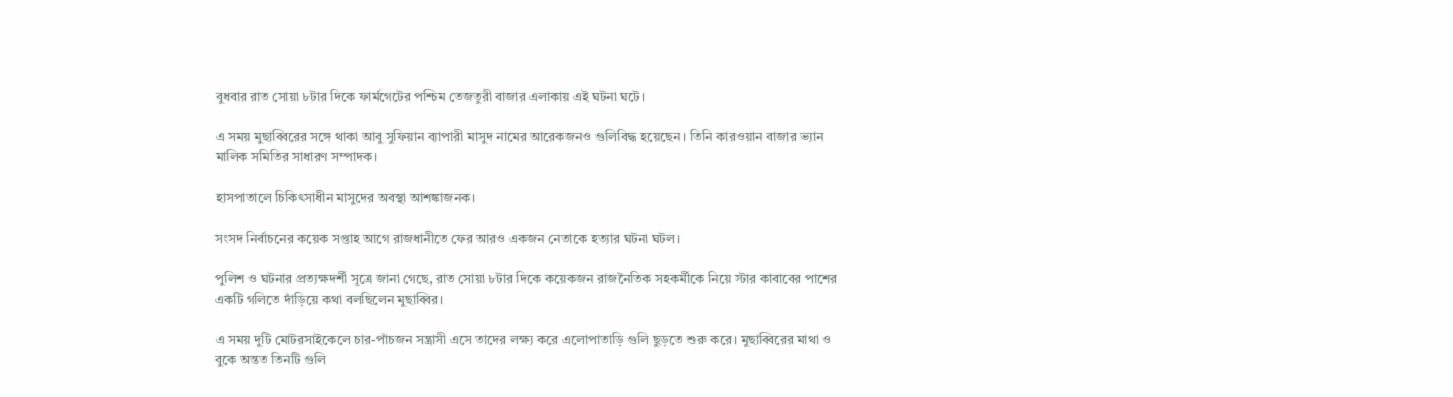বুধবার রাত সোয়া ৮টার দিকে ফার্মগেটের পশ্চিম তেজতুরী বাজার এলাকায় এই ঘটনা ঘটে।

এ সময় মুছাব্বিরের সঙ্গে থাকা আবু সুফিয়ান ব্যাপারী মাসুদ নামের আরেকজনও গুলিবিদ্ধ হয়েছেন। তিনি কারওয়ান বাজার ভ্যান মালিক সমিতির সাধারণ সম্পাদক।

হাসপাতালে চিকিৎসাধীন মাসুদের অবস্থা আশঙ্কাজনক।

সংসদ নির্বাচনের কয়েক সপ্তাহ আগে রাজধানীতে ফের আরও একজন নেতাকে হত্যার ঘটনা ঘটল।

পুলিশ ও ঘটনার প্রত্যক্ষদর্শী সূত্রে জানা গেছে, রাত সোয়া ৮টার দিকে কয়েকজন রাজনৈতিক সহকর্মীকে নিয়ে স্টার কাবাবের পাশের একটি গলিতে দাঁড়িয়ে কথা বলছিলেন মুছাব্বির।

এ সময় দুটি মোটরসাইকেলে চার-পাঁচজন সন্ত্রাসী এসে তাদের লক্ষ্য করে এলোপাতাড়ি গুলি ছুড়তে শুরু করে। মুছাব্বিরের মাথা ও বুকে অন্তত তিনটি গুলি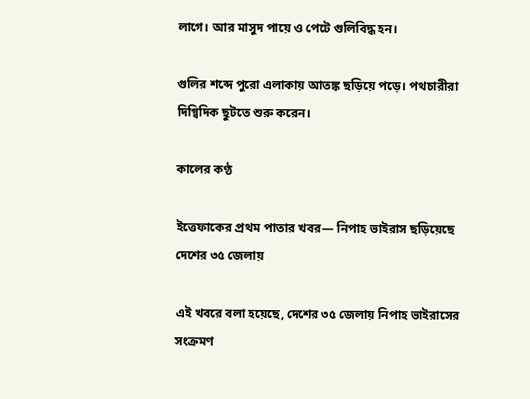লাগে। আর মাসুদ পায়ে ও পেটে গুলিবিদ্ধ হন।

গুলির শব্দে পুরো এলাকায় আতঙ্ক ছড়িয়ে পড়ে। পথচারীরা দিগ্বিদিক ছুটতে শুরু করেন।

কালের কণ্ঠ

ইত্তেফাকের প্রথম পাতার খবর— নিপাহ ভাইরাস ছড়িয়েছে দেশের ৩৫ জেলায়

এই খবরে বলা হয়েছে, দেশের ৩৫ জেলায় নিপাহ ভাইরাসের সংক্রমণ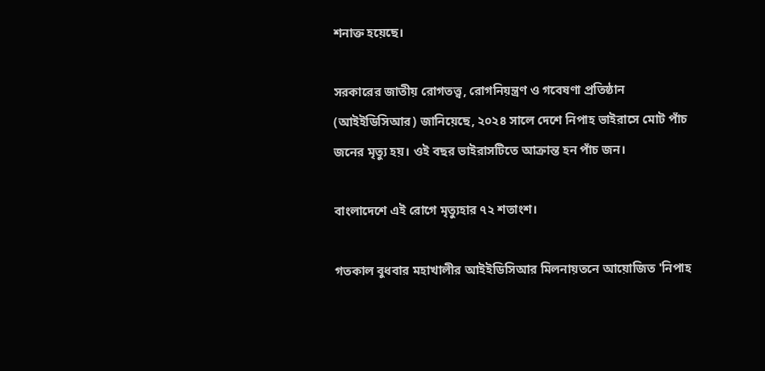শনাক্ত হয়েছে।

সরকারের জাতীয় রোগতত্ত্ব, রোগনিয়ন্ত্রণ ও গবেষণা প্রতিষ্ঠান (আইইডিসিআর) জানিয়েছে, ২০২৪ সালে দেশে নিপাহ ভাইরাসে মোট পাঁচ জনের মৃত্যু হয়। ওই বছর ভাইরাসটিতে আক্রান্ত হন পাঁচ জন।

বাংলাদেশে এই রোগে মৃত্যুহার ৭২ শতাংশ।

গতকাল বুধবার মহাখালীর আইইডিসিআর মিলনায়তনে আয়োজিত 'নিপাহ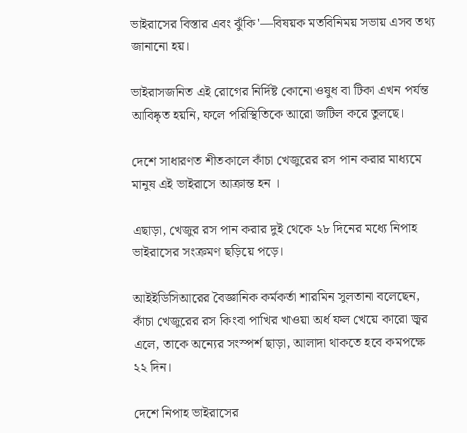ভাইরাসের বিস্তার এবং ঝুঁকি'—বিষয়ক মতবিনিময় সভায় এসব তথ্য জানানো হয়।

ভাইরাসজনিত এই রোগের নির্দিষ্ট কোনো ওষুধ বা টিকা এখন পর্যন্ত আবিষ্কৃত হয়নি, ফলে পরিস্থিতিকে আরো জটিল করে তুলছে।

দেশে সাধারণত শীতকালে কাঁচা খেজুরের রস পান করার মাধ্যমে মানুষ এই ভাইরাসে আক্রান্ত হন ।

এছাড়া, খেজুর রস পান করার দুই থেকে ২৮ দিনের মধ্যে নিপাহ ভাইরাসের সংক্রমণ ছড়িয়ে পড়ে।

আইইডিসিআরের বৈজ্ঞানিক কর্মকর্তা শারমিন সুলতানা বলেছেন, কাঁচা খেজুরের রস কিংবা পাখির খাওয়া অর্ধ ফল খেয়ে কারো জ্বর এলে, তাকে অন্যের সংস্পর্শ ছাড়া, আলাদা থাকতে হবে কমপক্ষে ২২ দিন।

দেশে নিপাহ ভাইরাসের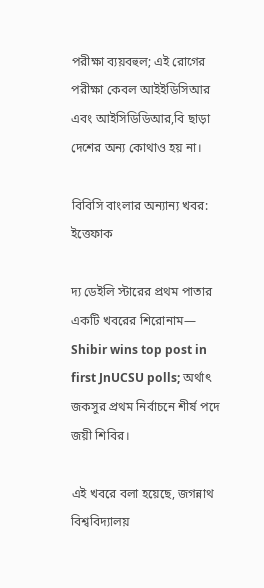পরীক্ষা ব্যয়বহুল; এই রোগের পরীক্ষা কেবল আইইডিসিআর এবং আইসিডিডিআর,বি ছাড়া দেশের অন্য কোথাও হয় না।

বিবিসি বাংলার অন্যান্য খবর:
ইত্তেফাক

দ্য ডেইলি স্টারের প্রথম পাতার একটি খবরের শিরোনাম— Shibir wins top post in first JnUCSU polls; অর্থাৎ জকসুর প্রথম নির্বাচনে শীর্ষ পদে জয়ী শিবির।

এই খবরে বলা হয়েছে, জগন্নাথ বিশ্ববিদ্যালয়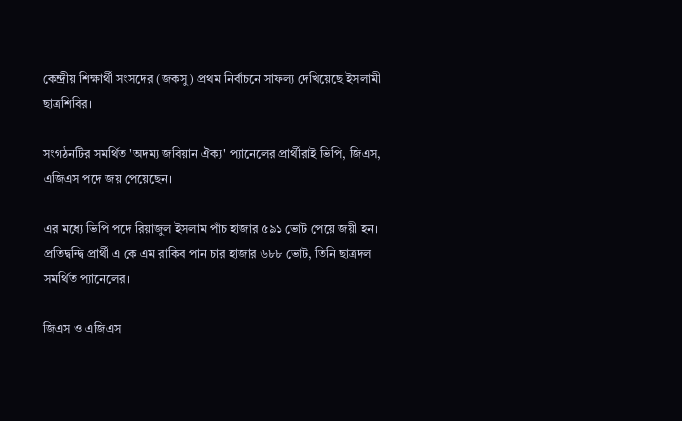কেন্দ্রীয় শিক্ষার্থী সংসদের (জকসু) প্রথম নির্বাচনে সাফল্য দেখিয়েছে ইসলামী ছাত্রশিবির।

সংগঠনটির সমর্থিত 'অদম্য জবিয়ান ঐক্য' প্যানেলের প্রার্থীরাই ভিপি, জিএস, এজিএস পদে জয় পেয়েছেন।

এর মধ্যে ভিপি পদে রিয়াজুল ইসলাম পাঁচ হাজার ৫৯১ ভোট পেয়ে জয়ী হন। প্রতিদ্বন্দ্বি প্রার্থী এ কে এম রাকিব পান চার হাজার ৬৮৮ ভোট, তিনি ছাত্রদল সমর্থিত প্যানেলের।

জিএস ও এজিএস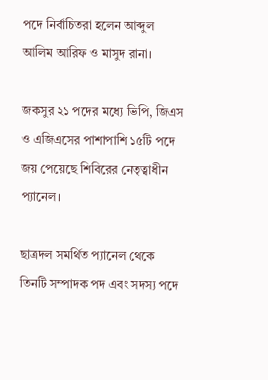পদে নির্বাচিতরা হলেন আব্দুল আলিম আরিফ ও মাসুদ রানা।

জকসুর ২১ পদের মধ্যে ভিপি, জিএস ও এজিএসের পাশাপাশি ১৫টি পদে জয় পেয়েছে শিবিরের নেতৃত্বাধীন প্যানেল।

ছাত্রদল সমর্থিত প্যানেল থেকে তিনটি সম্পাদক পদ এবং সদস্য পদে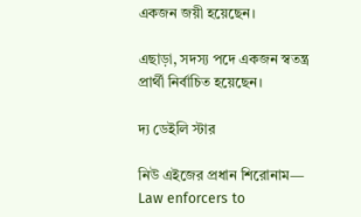একজন জয়ী হয়েছেন।

এছাড়া, সদস্য পদে একজন স্বতন্ত্র প্রার্থী নির্বাচিত হয়েছেন।

দ্য ডেইলি স্টার

নিউ এইজের প্রধান শিরোনাম— Law enforcers to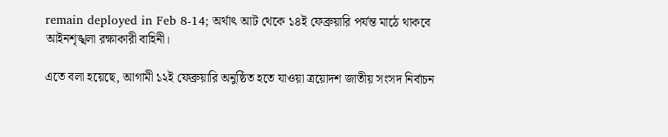remain deployed in Feb 8-14; অর্থাৎ আট থেকে ১৪ই ফেব্রুয়ারি পর্যন্ত মাঠে থাকবে আইনশৃঙ্খলা রক্ষাকারী বাহিনী।

এতে বলা হয়েছে, আগামী ১২ই ফেব্রুয়ারি অনুষ্ঠিত হতে যাওয়া ত্রয়োদশ জাতীয় সংসদ নির্বাচন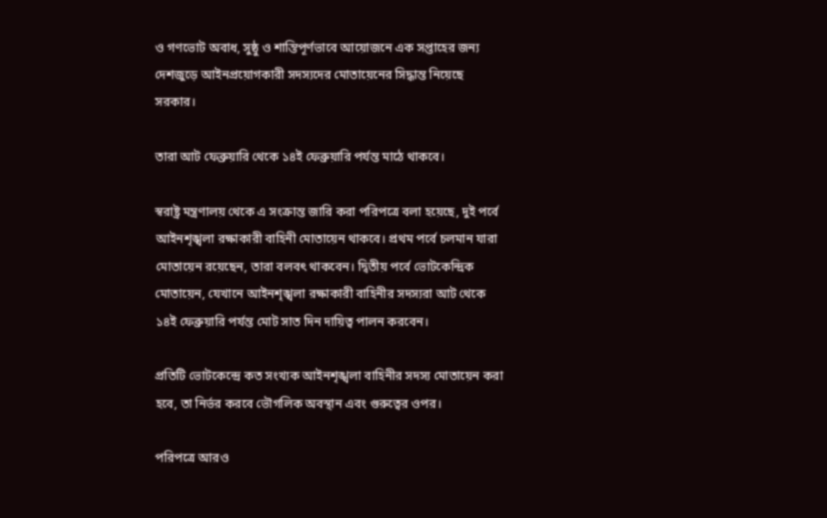ও গণভোট অবাধ, সুষ্ঠু ও শান্তিপূর্ণভাবে আয়োজনে এক সপ্তাহের জন্য দেশজুড়ে আইনপ্রয়োগকারী সদস্যদের মোতায়েনের সিদ্ধান্ত নিয়েছে সরকার।

তারা আট ফেব্রুয়ারি থেকে ১৪ই ফেব্রুয়ারি পর্যন্ত মাঠে থাকবে।

স্বরাষ্ট্র মন্ত্রণালয় থেকে এ সংক্রান্ত জারি করা পরিপত্রে বলা হয়েছে, দুই পর্বে আইনশৃঙ্খলা রক্ষাকারী বাহিনী মোতায়েন থাকবে। প্রথম পর্বে চলমান যারা মোতায়েন রয়েছেন, তারা বলবৎ থাকবেন। দ্বিতীয় পর্বে ভোটকেন্দ্রিক মোতায়েন, যেখানে আইনশৃঙ্খলা রক্ষাকারী বাহিনীর সদস্যরা আট থেকে ১৪ই ফেব্রুয়ারি পর্যন্ত মোট সাত দিন দায়িত্ব পালন করবেন।

প্রতিটি ভোটকেন্দ্রে কত সংখ্যক আইনশৃঙ্খলা বাহিনীর সদস্য মোতায়েন করা হবে, তা নির্ভর করবে ভৌগলিক অবস্থান এবং গুরুত্বের ওপর।

পরিপত্রে আরও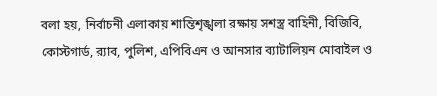বলা হয়, নির্বাচনী এলাকায় শান্তিশৃঙ্খলা রক্ষায় সশস্ত্র বাহিনী, বিজিবি, কোস্টগার্ড, র‍্যাব, পুলিশ, এপিবিএন ও আনসার ব্যাটালিয়ন মোবাইল ও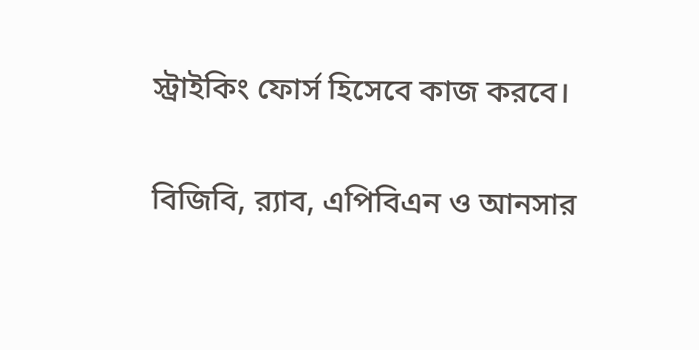স্ট্রাইকিং ফোর্স হিসেবে কাজ করবে।

বিজিবি, র‍্যাব, এপিবিএন ও আনসার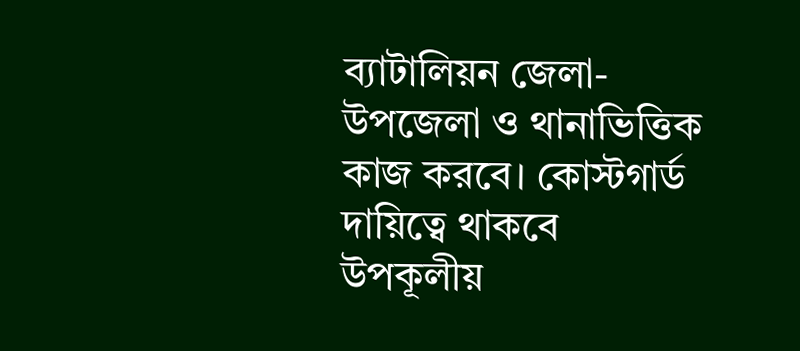ব্যাটালিয়ন জেলা-উপজেলা ও থানাভিত্তিক কাজ করবে। কোস্টগার্ড দায়িত্বে থাকবে উপকূলীয়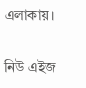এলাকায়।

নিউ এইজ